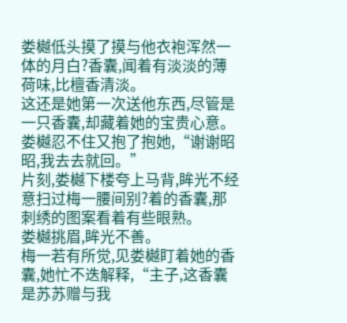娄樾低头摸了摸与他衣袍浑然一体的月白?香囊,闻着有淡淡的薄荷味,比檀香清淡。
这还是她第一次送他东西,尽管是一只香囊,却藏着她的宝贵心意。
娄樾忍不住又抱了抱她,“谢谢昭昭,我去去就回。”
片刻,娄樾下楼夸上马背,眸光不经意扫过梅一腰间别?着的香囊,那刺绣的图案看着有些眼熟。
娄樾挑眉,眸光不善。
梅一若有所觉,见娄樾盯着她的香囊,她忙不迭解释,“主子,这香囊是苏苏赠与我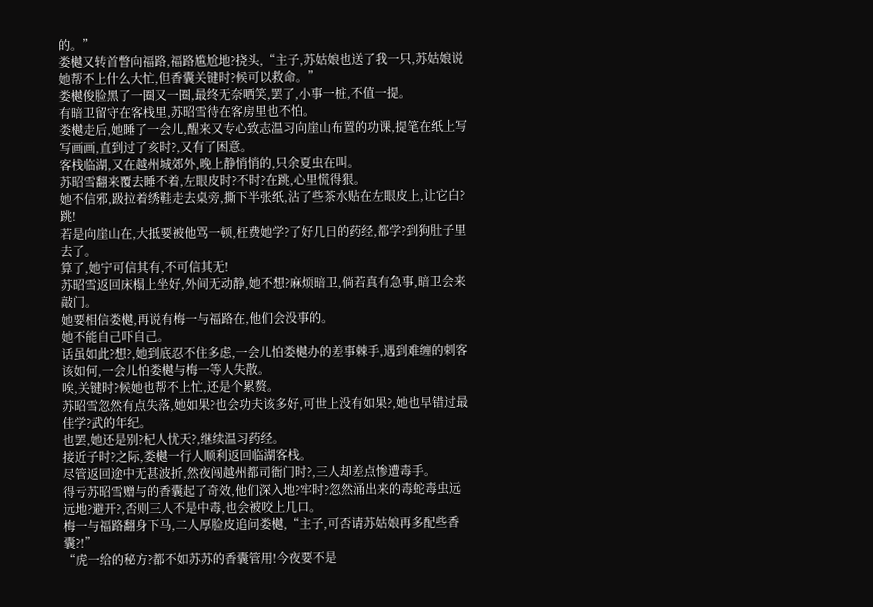的。”
娄樾又转首瞥向福路,福路尴尬地?挠头,“主子,苏姑娘也送了我一只,苏姑娘说她帮不上什么大忙,但香囊关键时?候可以救命。”
娄樾俊脸黑了一圈又一圈,最终无奈哂笑,罢了,小事一桩,不值一提。
有暗卫留守在客栈里,苏昭雪待在客房里也不怕。
娄樾走后,她睡了一会儿,醒来又专心致志温习向崖山布置的功课,提笔在纸上写写画画,直到过了亥时?,又有了困意。
客栈临湖,又在越州城郊外,晚上静悄悄的,只余夏虫在叫。
苏昭雪翻来覆去睡不着,左眼皮时?不时?在跳,心里慌得狠。
她不信邪,趿拉着绣鞋走去桌旁,撕下半张纸,沾了些茶水贴在左眼皮上,让它白?跳!
若是向崖山在,大抵要被他骂一顿,枉费她学?了好几日的药经,都学?到狗肚子里去了。
算了,她宁可信其有,不可信其无!
苏昭雪返回床榻上坐好,外间无动静,她不想?麻烦暗卫,倘若真有急事,暗卫会来敲门。
她要相信娄樾,再说有梅一与福路在,他们会没事的。
她不能自己吓自己。
话虽如此?想?,她到底忍不住多虑,一会儿怕娄樾办的差事棘手,遇到难缠的刺客该如何,一会儿怕娄樾与梅一等人失散。
唉,关键时?候她也帮不上忙,还是个累赘。
苏昭雪忽然有点失落,她如果?也会功夫该多好,可世上没有如果?,她也早错过最佳学?武的年纪。
也罢,她还是别?杞人忧天?,继续温习药经。
接近子时?之际,娄樾一行人顺利返回临湖客栈。
尽管返回途中无甚波折,然夜闯越州都司衙门时?,三人却差点惨遭毒手。
得亏苏昭雪赠与的香囊起了奇效,他们深入地?牢时?忽然涌出来的毒蛇毒虫远远地?避开?,否则三人不是中毒,也会被咬上几口。
梅一与福路翻身下马,二人厚脸皮追问娄樾,“主子,可否请苏姑娘再多配些香囊?!”
“虎一给的秘方?都不如苏苏的香囊管用!今夜要不是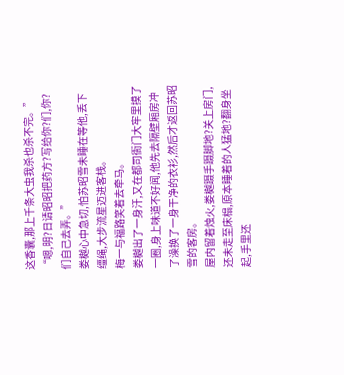这香囊,那上千条大虫我杀也杀不完。”
“嗯,明?日请昭昭把药方?写给你?们,你?们自己去弄。”
娄樾心中急切,怕苏昭雪未睡在等他,丢下缰绳,大步流星迈进客栈。
梅一与福路笑着去牵马。
娄樾出了一身汗,又在都司衙门大牢里摸了一圈,身上味道不好闻,他先去隔壁厢房冲了澡换了一身干净的衣衫,然后才返回苏昭雪的客房。
屋内留着烛火,娄樾蹑手蹑脚地?关上房门,还未走至床榻,原本睡着的人猛地?翻身坐起,手里还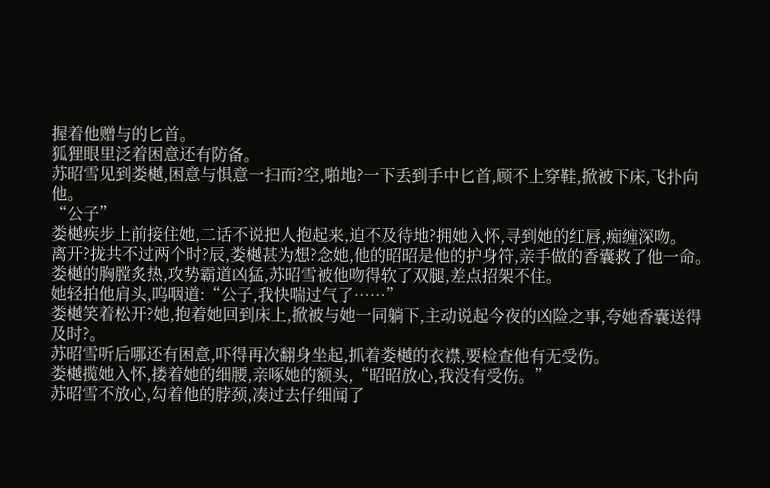握着他赠与的匕首。
狐狸眼里泛着困意还有防备。
苏昭雪见到娄樾,困意与惧意一扫而?空,啪地?一下丢到手中匕首,顾不上穿鞋,掀被下床,飞扑向他。
“公子”
娄樾疾步上前接住她,二话不说把人抱起来,迫不及待地?拥她入怀,寻到她的红唇,痴缠深吻。
离开?拢共不过两个时?辰,娄樾甚为想?念她,他的昭昭是他的护身符,亲手做的香囊救了他一命。
娄樾的胸膛炙热,攻势霸道凶猛,苏昭雪被他吻得软了双腿,差点招架不住。
她轻拍他肩头,呜咽道:“公子,我快喘过气了……”
娄樾笑着松开?她,抱着她回到床上,掀被与她一同躺下,主动说起今夜的凶险之事,夸她香囊送得及时?。
苏昭雪听后哪还有困意,吓得再次翻身坐起,抓着娄樾的衣襟,要检查他有无受伤。
娄樾揽她入怀,搂着她的细腰,亲啄她的额头,“昭昭放心,我没有受伤。”
苏昭雪不放心,勾着他的脖颈,凑过去仔细闻了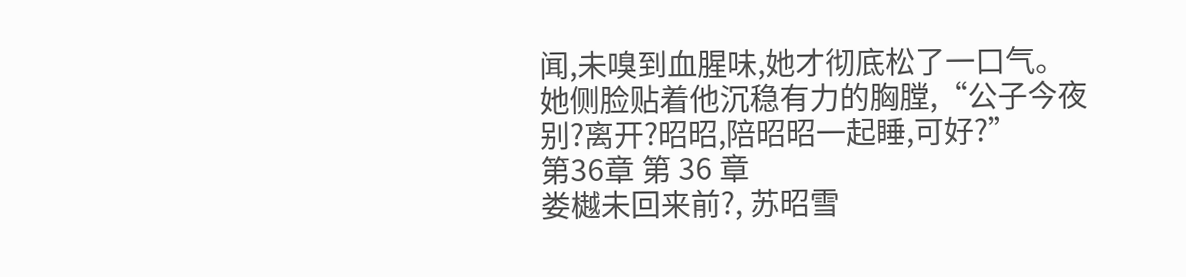闻,未嗅到血腥味,她才彻底松了一口气。
她侧脸贴着他沉稳有力的胸膛,“公子今夜别?离开?昭昭,陪昭昭一起睡,可好?”
第36章 第 36 章
娄樾未回来前?, 苏昭雪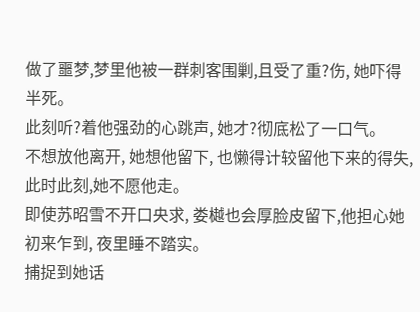做了噩梦,梦里他被一群刺客围剿,且受了重?伤, 她吓得半死。
此刻听?着他强劲的心跳声, 她才?彻底松了一口气。
不想放他离开, 她想他留下, 也懒得计较留他下来的得失, 此时此刻,她不愿他走。
即使苏昭雪不开口央求, 娄樾也会厚脸皮留下,他担心她初来乍到, 夜里睡不踏实。
捕捉到她话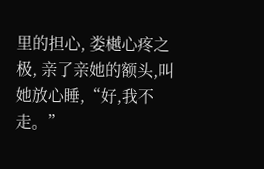里的担心, 娄樾心疼之极, 亲了亲她的额头,叫她放心睡,“好,我不走。”